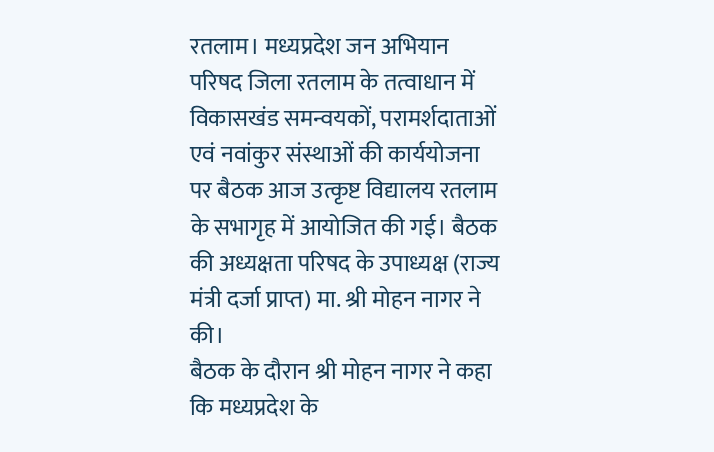रतलाम। मध्यप्रदेश जन अभियान परिषद जिला रतलाम के तत्वाधान में विकासखंड समन्वयकों, परामर्शदाताओं एवं नवांकुर संस्थाओं की कार्ययोजना पर बैठक आज उत्कृष्ट विद्यालय रतलाम के सभागृह में आयोजित की गई। बैठक की अध्यक्षता परिषद के उपाध्यक्ष (राज्य मंत्री दर्जा प्राप्त) मा. श्री मोहन नागर ने की।
बैठक के दौरान श्री मोहन नागर ने कहा कि मध्यप्रदेश के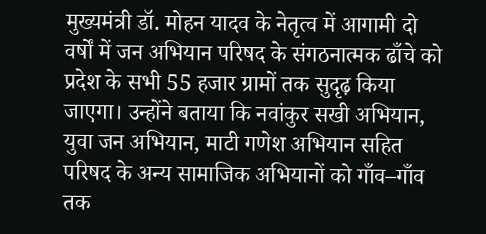मुख्यमंत्री डॉ. मोहन यादव के नेतृत्व में आगामी दो वर्षों में जन अभियान परिषद के संगठनात्मक ढाँचे को प्रदेश के सभी 55 हजार ग्रामों तक सुदृढ़ किया जाएगा। उन्होंने बताया कि नवांकुर सखी अभियान, युवा जन अभियान, माटी गणेश अभियान सहित परिषद के अन्य सामाजिक अभियानों को गाँव–गाँव तक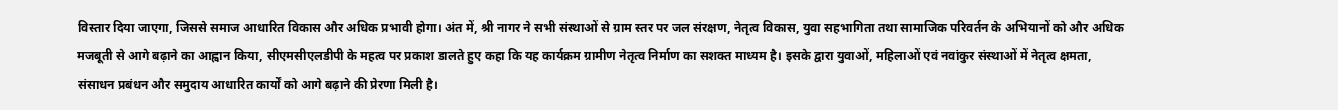विस्तार दिया जाएगा, जिससे समाज आधारित विकास और अधिक प्रभावी होगा। अंत में, श्री नागर ने सभी संस्थाओं से ग्राम स्तर पर जल संरक्षण, नेतृत्व विकास, युवा सहभागिता तथा सामाजिक परिवर्तन के अभियानों को और अधिक मजबूती से आगे बढ़ाने का आह्वान किया, सीएमसीएलडीपी के महत्व पर प्रकाश डालते हुए कहा कि यह कार्यक्रम ग्रामीण नेतृत्व निर्माण का सशक्त माध्यम है। इसके द्वारा युवाओं, महिलाओं एवं नवांकुर संस्थाओं में नेतृत्व क्षमता, संसाधन प्रबंधन और समुदाय आधारित कार्यों को आगे बढ़ाने की प्रेरणा मिली है।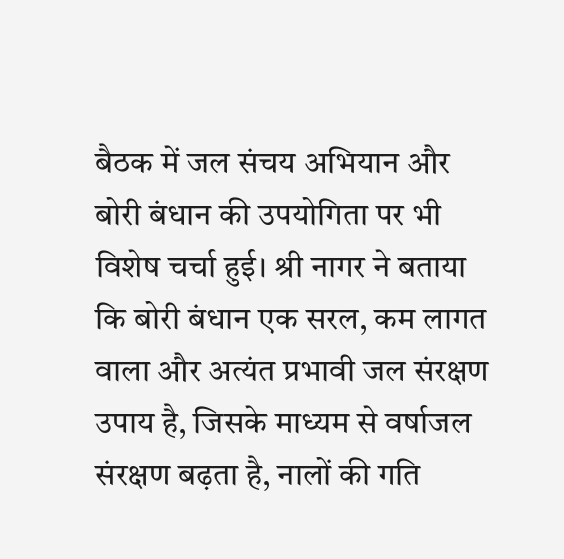बैठक में जल संचय अभियान और बोरी बंधान की उपयोगिता पर भी विशेष चर्चा हुई। श्री नागर ने बताया कि बोरी बंधान एक सरल, कम लागत वाला और अत्यंत प्रभावी जल संरक्षण उपाय है, जिसके माध्यम से वर्षाजल संरक्षण बढ़ता है, नालों की गति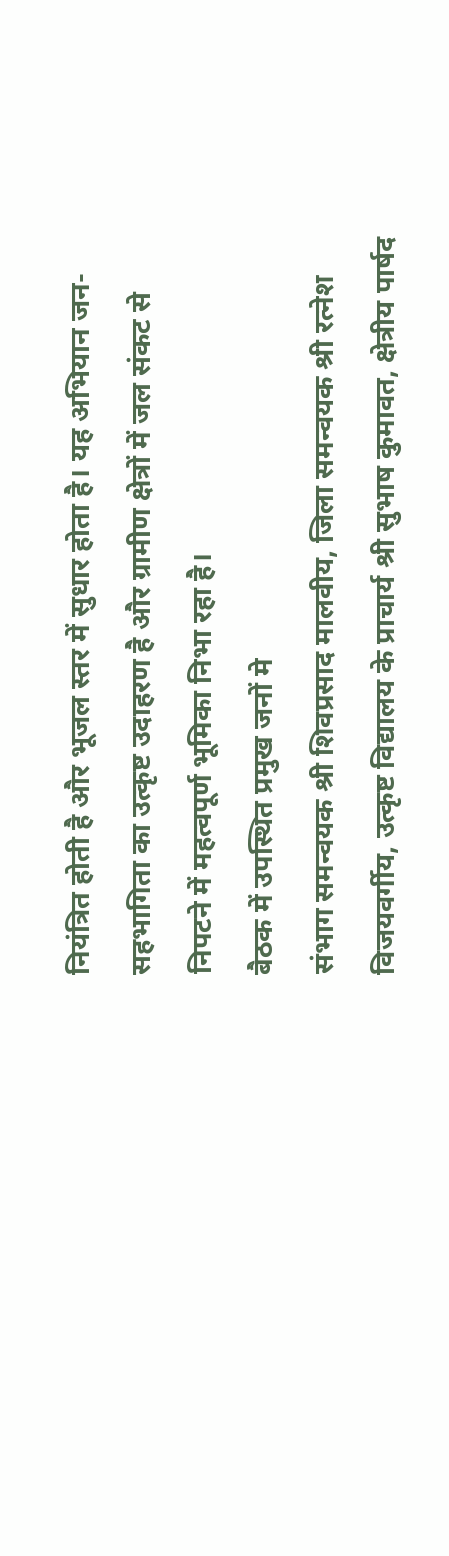नियंत्रित होती है और भूजल स्तर में सुधार होता है। यह अभियान जन-सहभागिता का उत्कृष्ट उदाहरण है और ग्रामीण क्षेत्रों में जल संकट से निपटने में महत्वपूर्ण भूमिका निभा रहा है।
बैठक में उपस्थित प्रमुख जनों मे
संभाग समन्वयक श्री शिवप्रसाद मालवीय, जिला समन्वयक श्री रत्नेश विजयवर्गीय, उत्कृष्ट विद्यालय के प्राचार्य श्री सुभाष कुमावत, क्षेत्रीय पार्षद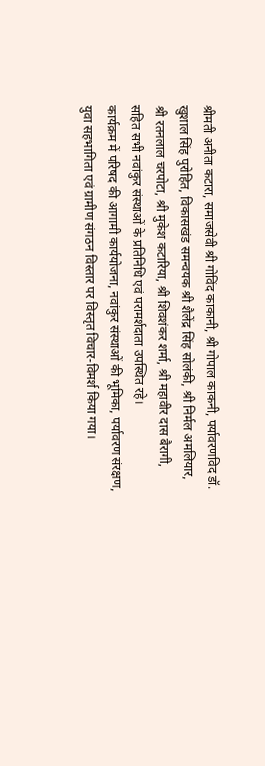श्रीमती अनीता कटारा, समाजसेवी श्री गोविंद काकानी, श्री गोपाल काकनी, पर्यावरणविद डॉ. खुशाल सिंह पुरोहित, विकासखंड समन्वयक श्री शैलेंद्र सिंह सोलंकी, श्री निर्मल अमलियार, श्री रतनलाल चरपोटा, श्री मुकेश कटारिया, श्री शिवशंकर शर्मा, श्री महावीर दास बैरागी, सहित सभी नवांकुर संस्थाओं के प्रतिनिधि एवं परामर्शदाता उपस्थित रहे।
कार्यक्रम में परिषद की आगामी कार्ययोजना, नवांकुर संस्थाओं की भूमिका, पर्यावरण संरक्षण, युवा सहभागिता एवं ग्रामीण संगठन विस्तार पर विस्तृत विचार-विमर्श किया गया।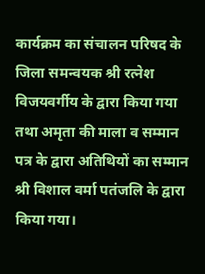कार्यक्रम का संचालन परिषद के जिला समन्वयक श्री रत्नेश विजयवर्गीय के द्वारा किया गया तथा अमृता की माला व सम्मान पत्र के द्वारा अतिथियों का सम्मान श्री विशाल वर्मा पतंजलि के द्वारा किया गया।